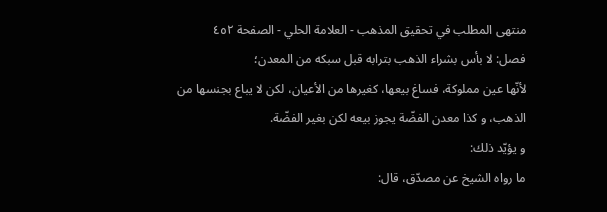منتهى المطلب في تحقيق المذهب - العلامة الحلي - الصفحة ٤٥٢
فصل: لا بأس بشراء الذهب بترابه قبل سبكه من المعدن؛
لأنّها عين مملوكة، فساغ بيعها، كغيرها من الأعيان، لكن لا يباع بجنسها من الذهب، و كذا معدن الفضّة يجوز بيعه لكن بغير الفضّة.
و يؤيّد ذلك:
ما رواه الشيخ عن مصدّق، قال: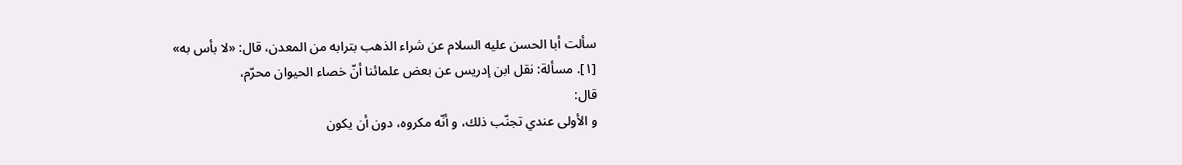سألت أبا الحسن عليه السلام عن شراء الذهب بترابه من المعدن، قال: «لا بأس به»
[١]. مسألة: نقل ابن إدريس عن بعض علمائنا أنّ خصاء الحيوان محرّم،
قال:
و الأولى عندي تجنّب ذلك، و أنّه مكروه، دون أن يكون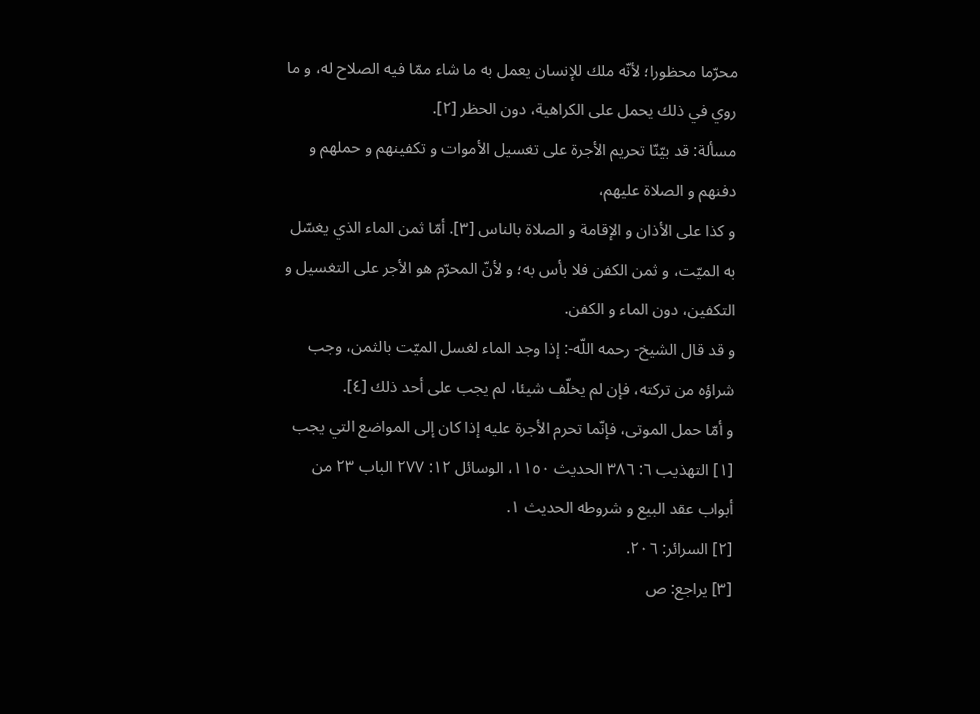محرّما محظورا؛ لأنّه ملك للإنسان يعمل به ما شاء ممّا فيه الصلاح له، و ما روي في ذلك يحمل على الكراهية، دون الحظر [٢].
مسألة: قد بيّنّا تحريم الأجرة على تغسيل الأموات و تكفينهم و حملهم و دفنهم و الصلاة عليهم،
و كذا على الأذان و الإقامة و الصلاة بالناس [٣]. أمّا ثمن الماء الذي يغسّل به الميّت، و ثمن الكفن فلا بأس به؛ و لأنّ المحرّم هو الأجر على التغسيل و التكفين، دون الماء و الكفن.
و قد قال الشيخ- رحمه اللّه-: إذا وجد الماء لغسل الميّت بالثمن، وجب شراؤه من تركته، فإن لم يخلّف شيئا، لم يجب على أحد ذلك [٤].
و أمّا حمل الموتى، فإنّما تحرم الأجرة عليه إذا كان إلى المواضع التي يجب
[١] التهذيب ٦: ٣٨٦ الحديث ١١٥٠، الوسائل ١٢: ٢٧٧ الباب ٢٣ من أبواب عقد البيع و شروطه الحديث ١.
[٢] السرائر: ٢٠٦.
[٣] يراجع: ص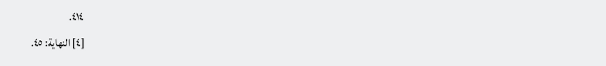٤١٤.
[٤] النهاية: ٤٥.